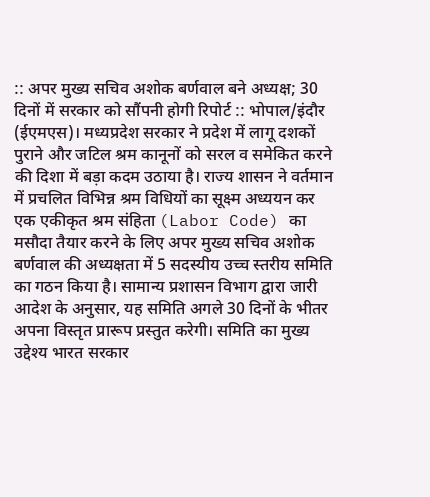:: अपर मुख्य सचिव अशोक बर्णवाल बने अध्यक्ष; 30 दिनों में सरकार को सौंपनी होगी रिपोर्ट :: भोपाल/इंदौर (ईएमएस)। मध्यप्रदेश सरकार ने प्रदेश में लागू दशकों पुराने और जटिल श्रम कानूनों को सरल व समेकित करने की दिशा में बड़ा कदम उठाया है। राज्य शासन ने वर्तमान में प्रचलित विभिन्न श्रम विधियों का सूक्ष्म अध्ययन कर एक एकीकृत श्रम संहिता (Labor Code) का मसौदा तैयार करने के लिए अपर मुख्य सचिव अशोक बर्णवाल की अध्यक्षता में 5 सदस्यीय उच्च स्तरीय समिति का गठन किया है। सामान्य प्रशासन विभाग द्वारा जारी आदेश के अनुसार, यह समिति अगले 30 दिनों के भीतर अपना विस्तृत प्रारूप प्रस्तुत करेगी। समिति का मुख्य उद्देश्य भारत सरकार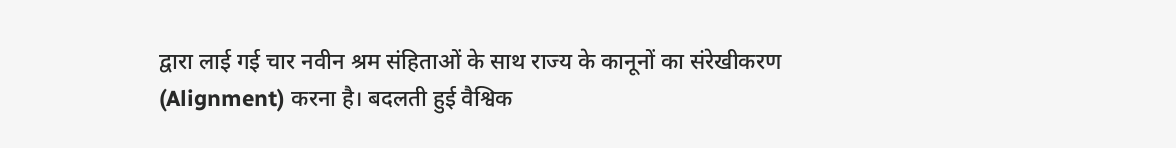द्वारा लाई गई चार नवीन श्रम संहिताओं के साथ राज्य के कानूनों का संरेखीकरण (Alignment) करना है। बदलती हुई वैश्विक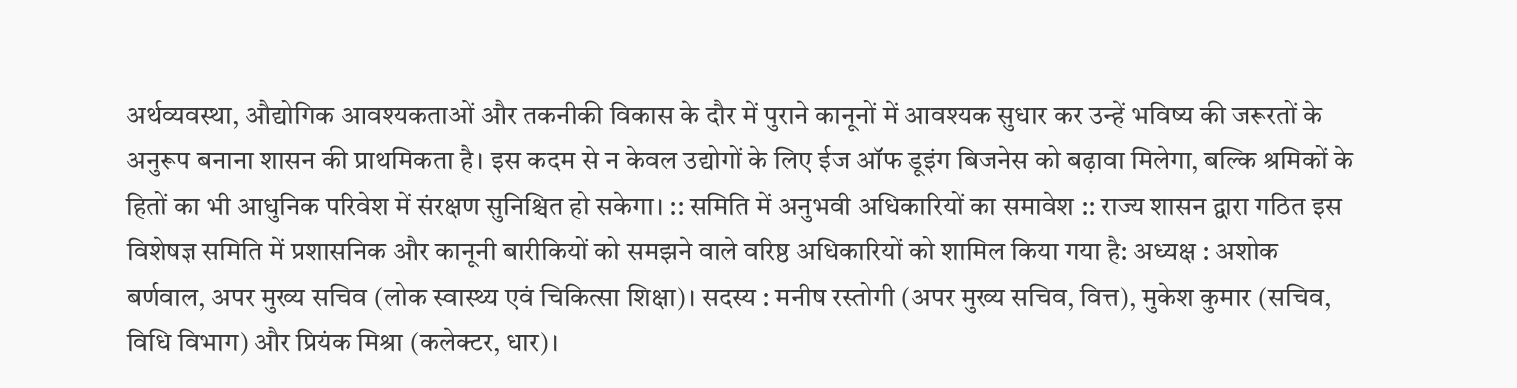अर्थव्यवस्था, औद्योगिक आवश्यकताओं और तकनीकी विकास के दौर में पुराने कानूनों में आवश्यक सुधार कर उन्हें भविष्य की जरूरतों के अनुरूप बनाना शासन की प्राथमिकता है। इस कदम से न केवल उद्योगों के लिए ईज ऑफ डूइंग बिजनेस को बढ़ावा मिलेगा, बल्कि श्रमिकों के हितों का भी आधुनिक परिवेश में संरक्षण सुनिश्चित हो सकेगा। :: समिति में अनुभवी अधिकारियों का समावेश :: राज्य शासन द्वारा गठित इस विशेषज्ञ समिति में प्रशासनिक और कानूनी बारीकियों को समझने वाले वरिष्ठ अधिकारियों को शामिल किया गया है: अध्यक्ष : अशोक बर्णवाल, अपर मुख्य सचिव (लोक स्वास्थ्य एवं चिकित्सा शिक्षा)। सदस्य : मनीष रस्तोगी (अपर मुख्य सचिव, वित्त), मुकेश कुमार (सचिव, विधि विभाग) और प्रियंक मिश्रा (कलेक्टर, धार)।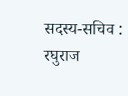सदस्य-सचिव : रघुराज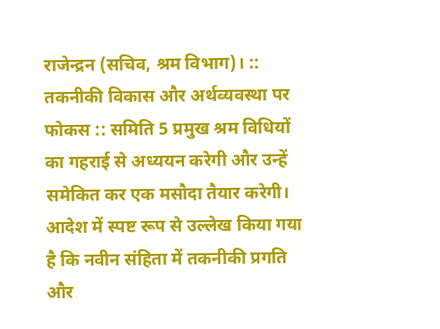राजेन्द्रन (सचिव, श्रम विभाग)। :: तकनीकी विकास और अर्थव्यवस्था पर फोकस :: समिति 5 प्रमुख श्रम विधियों का गहराई से अध्ययन करेगी और उन्हें समेकित कर एक मसौदा तैयार करेगी। आदेश में स्पष्ट रूप से उल्लेख किया गया है कि नवीन संहिता में तकनीकी प्रगति और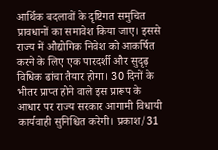आर्थिक बदलावों के दृष्टिगत समुचित प्रावधानों का समावेश किया जाए। इससे राज्य में औद्योगिक निवेश को आकर्षित करने के लिए एक पारदर्शी और सुदृढ़ विधिक ढांचा तैयार होगा। 30 दिनों के भीतर प्राप्त होने वाले इस प्रारूप के आधार पर राज्य सरकार आगामी विधायी कार्यवाही सुनिश्चित करेगी। प्रकाश/31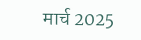मार्च 2025